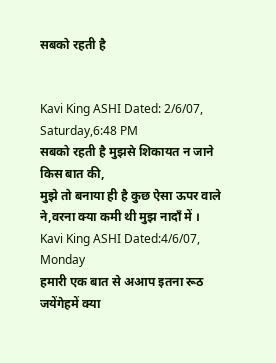सबको रहती है


Kavi King ASHI Dated: 2/6/07, Saturday,6:48 PM
सबको रहती है मुझसे शिकायत न जाने किस बात की,
मुझे तो बनाया ही है कुछ ऐसा ऊपर वाले ने,वरना क्या कमी थी मुझ नादाँ में ।
Kavi King ASHI Dated:4/6/07, Monday
हमारी एक बात से अआप इतना रूठ जयेंगेहमें क्या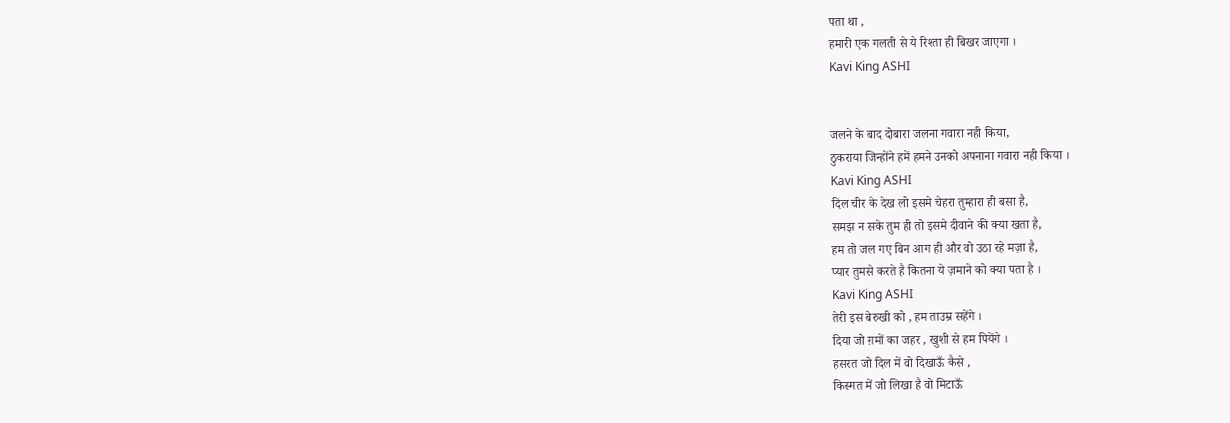पता था ,
हमारी एक गलती से ये रिश्ता ही बिखर जाएगा ।
Kavi King ASHI


जलने के बाद दोबारा जलना गवारा नही किया,
ठुकराया जिन्होंने हमें हमने उनको अपनाना गवारा नही किया ।
Kavi King ASHI
दिल चीर के देख लो इसमे चेहरा तुम्हारा ही बसा है,
समझ न सके तुम ही तो इसमे दीवाने की क्या खता है,
हम तो जल गए बिन आग ही और वो उठा रहे मज़ा है,
प्यार तुमसे करते है कितना ये ज़माने को क्या पता है ।
Kavi King ASHI
तेरी इस बेरुखी को , हम ताउम्र सहेंगे ।
दिया जो ग़मों का जहर , खुशी से हम पियेंगे ।
हसरत जो दिल में वो दिखाऊँ कैसे ,
किस्मत में जो लिखा है वो मिटाऊँ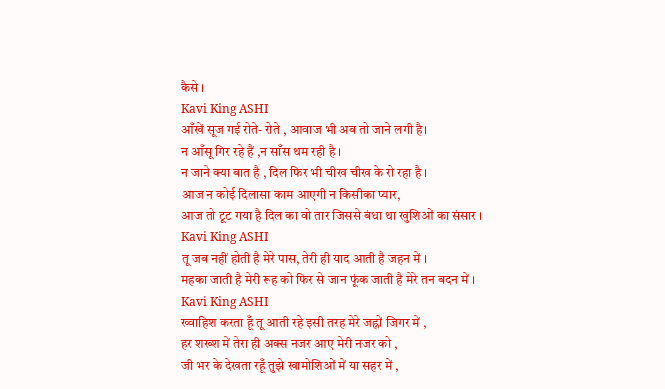कैसे ।
Kavi King ASHI
आँखें सूज गई रोते- रोते , आवाज भी अब तो जाने लगी है।
न आँसू गिर रहे हैं ,न साँस थम रही है ।
न जाने क्या बात है , दिल फिर भी चीख चीख के रो रहा है ।
आज न कोई दिलासा काम आएगी न किसीका प्यार,
आज तो टूट गया है दिल का वो तार जिससे बंधा था खुशिओं का संसार ।
Kavi King ASHI
तू जब नहीं होती है मेरे पास, तेरी ही याद आती है जहन में ।
महका जाती है मेरी रूह को फिर से जान फूंक जाती है मेरे तन बदन में ।
Kavi King ASHI
ख्वाहिश करता हूँ तू आती रहे इसी तरह मेरे जह्नों जिगर में ,
हर शख्श में तेरा ही अक्स नजर आए मेरी नजर को ,
जी भर के देखता रहूँ तुझे खामोशिओं में या सहर में ,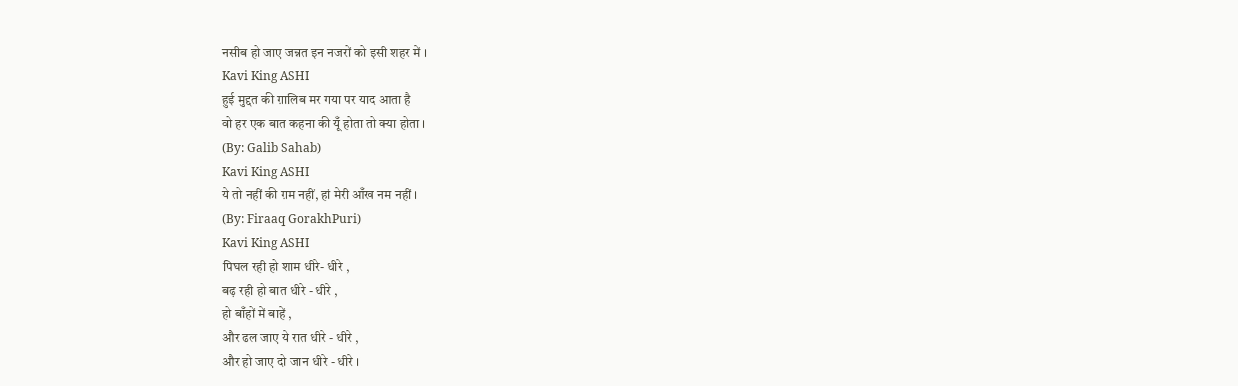नसीब हो जाए जन्नत इन नजरों को इसी शहर में ।
Kavi King ASHI
हुई मुद्दत की ग़ालिब मर गया पर याद आता है
वो हर एक बात कहना की यूँ होता तो क्या होता ।
(By: Galib Sahab)
Kavi King ASHI
ये तो नहीं की ग़म नहीं, हां मेरी आँख नम नहीं ।
(By: Firaaq GorakhPuri)
Kavi King ASHI
पिघल रही हो शाम धीरे- धीरे ,
बढ़ रही हो बात धीरे - धीरे ,
हो बाँहों में बाहें ,
और ढल जाए ये रात धीरे - धीरे ,
और हो जाए दो जान धीरे - धीरे ।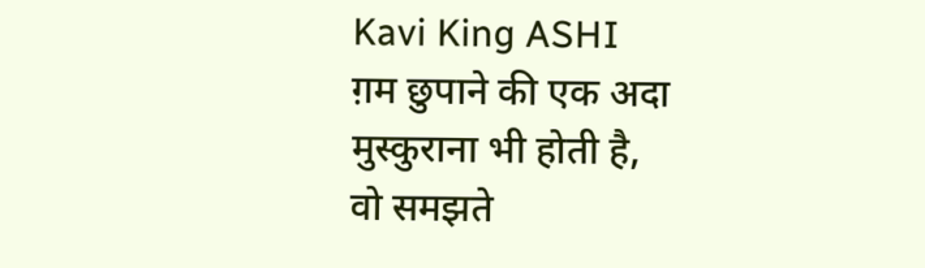Kavi King ASHI
ग़म छुपाने की एक अदा मुस्कुराना भी होती है,
वो समझते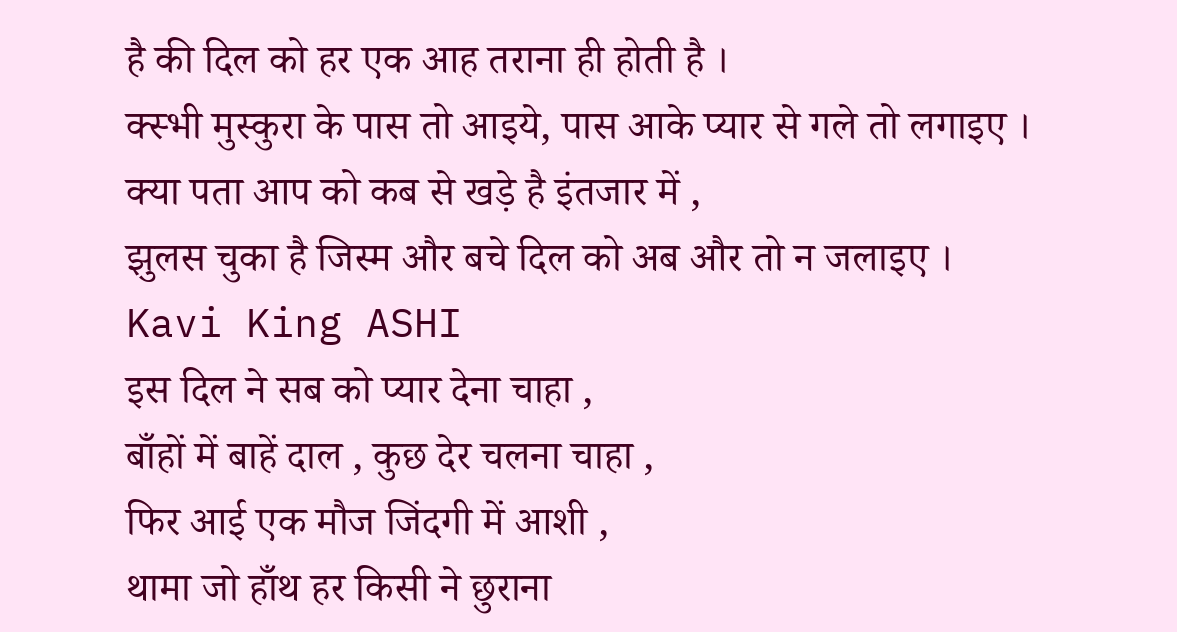है की दिल को हर एक आह तराना ही होती है ।
क्स्भी मुस्कुरा के पास तो आइये, पास आके प्यार से गले तो लगाइए ।
क्या पता आप को कब से खड़े है इंतजार में ,
झुलस चुका है जिस्म और बचे दिल को अब और तो न जलाइए ।
Kavi King ASHI
इस दिल ने सब को प्यार देना चाहा ,
बाँहों में बाहें दाल , कुछ देर चलना चाहा ,
फिर आई एक मौज जिंदगी में आशी ,
थामा जो हाँथ हर किसी ने छुराना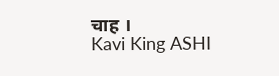चाह ।
Kavi King ASHI